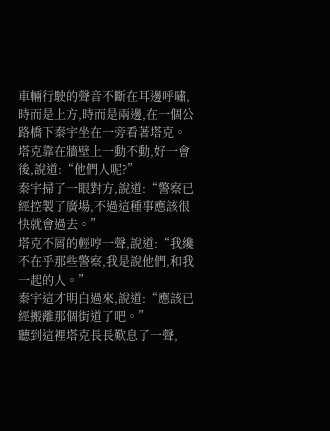車輛行駛的聲音不斷在耳邊呼嘯,時而是上方,時而是兩邊,在一個公路橋下秦宇坐在一旁看著塔克。
塔克靠在牆壁上一動不動,好一會後,說道:“他們人呢?”
秦宇掃了一眼對方,說道:“警察已經控製了廣場,不過這種事應該很快就會過去。”
塔克不屑的輕哼一聲,說道:“我纔不在乎那些警察,我是說他們,和我一起的人。”
秦宇這才明白過來,說道:“應該已經搬離那個街道了吧。”
聽到這裡塔克長長歎息了一聲,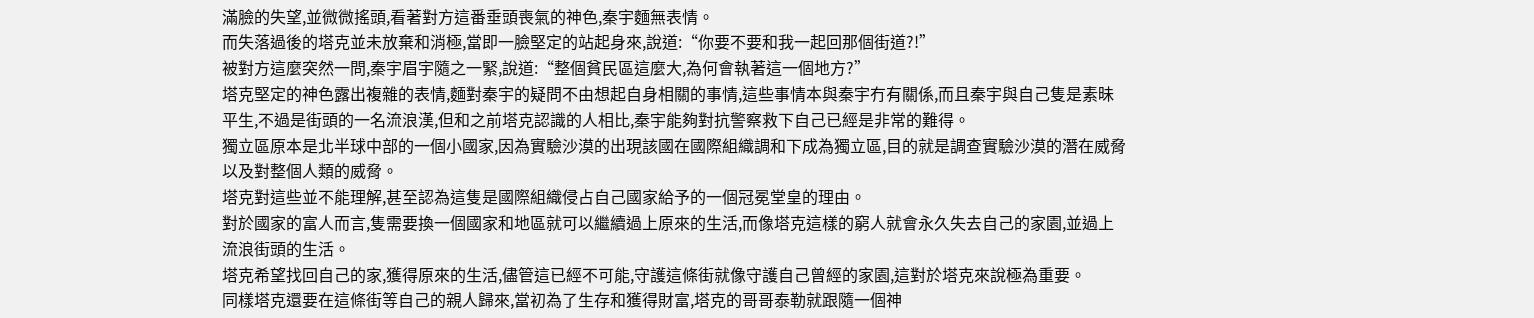滿臉的失望,並微微搖頭,看著對方這番垂頭喪氣的神色,秦宇麵無表情。
而失落過後的塔克並未放棄和消極,當即一臉堅定的站起身來,說道:“你要不要和我一起回那個街道?!”
被對方這麼突然一問,秦宇眉宇隨之一緊,說道:“整個貧民區這麼大,為何會執著這一個地方?”
塔克堅定的神色露出複雜的表情,麵對秦宇的疑問不由想起自身相關的事情,這些事情本與秦宇冇有關係,而且秦宇與自己隻是素昧平生,不過是街頭的一名流浪漢,但和之前塔克認識的人相比,秦宇能夠對抗警察救下自己已經是非常的難得。
獨立區原本是北半球中部的一個小國家,因為實驗沙漠的出現該國在國際組織調和下成為獨立區,目的就是調查實驗沙漠的潛在威脅以及對整個人類的威脅。
塔克對這些並不能理解,甚至認為這隻是國際組織侵占自己國家給予的一個冠冕堂皇的理由。
對於國家的富人而言,隻需要換一個國家和地區就可以繼續過上原來的生活,而像塔克這樣的窮人就會永久失去自己的家園,並過上流浪街頭的生活。
塔克希望找回自己的家,獲得原來的生活,儘管這已經不可能,守護這條街就像守護自己曾經的家園,這對於塔克來說極為重要。
同樣塔克還要在這條街等自己的親人歸來,當初為了生存和獲得財富,塔克的哥哥泰勒就跟隨一個神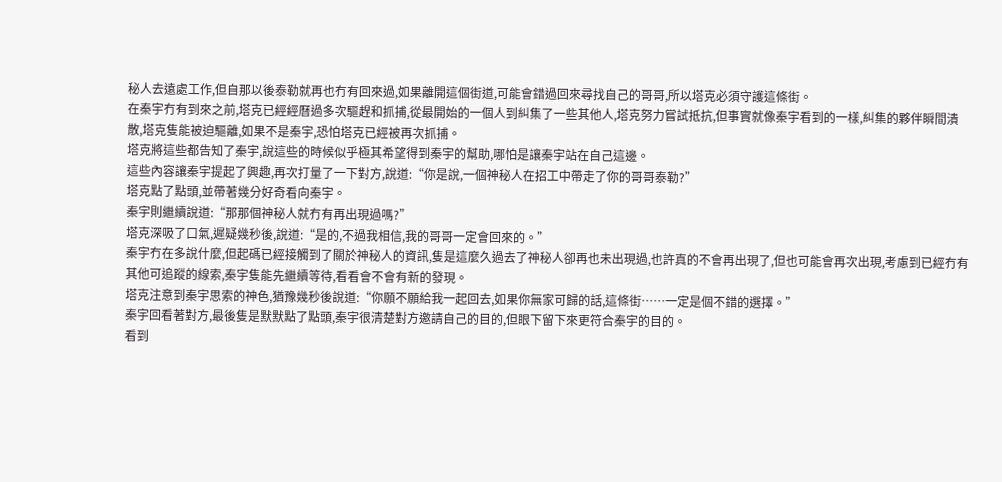秘人去遠處工作,但自那以後泰勒就再也冇有回來過,如果離開這個街道,可能會錯過回來尋找自己的哥哥,所以塔克必須守護這條街。
在秦宇冇有到來之前,塔克已經經曆過多次驅趕和抓捕,從最開始的一個人到糾集了一些其他人,塔克努力嘗試抵抗,但事實就像秦宇看到的一樣,糾集的夥伴瞬間潰散,塔克隻能被迫驅離,如果不是秦宇,恐怕塔克已經被再次抓捕。
塔克將這些都告知了秦宇,說這些的時候似乎極其希望得到秦宇的幫助,哪怕是讓秦宇站在自己這邊。
這些內容讓秦宇提起了興趣,再次打量了一下對方,說道:“你是說,一個神秘人在招工中帶走了你的哥哥泰勒?”
塔克點了點頭,並帶著幾分好奇看向秦宇。
秦宇則繼續說道:“那那個神秘人就冇有再出現過嗎?”
塔克深吸了口氣,遲疑幾秒後,說道:“是的,不過我相信,我的哥哥一定會回來的。”
秦宇冇在多說什麼,但起碼已經接觸到了關於神秘人的資訊,隻是這麼久過去了神秘人卻再也未出現過,也許真的不會再出現了,但也可能會再次出現,考慮到已經冇有其他可追蹤的線索,秦宇隻能先繼續等待,看看會不會有新的發現。
塔克注意到秦宇思索的神色,猶豫幾秒後說道:“你願不願給我一起回去,如果你無家可歸的話,這條街……一定是個不錯的選擇。”
秦宇回看著對方,最後隻是默默點了點頭,秦宇很清楚對方邀請自己的目的,但眼下留下來更符合秦宇的目的。
看到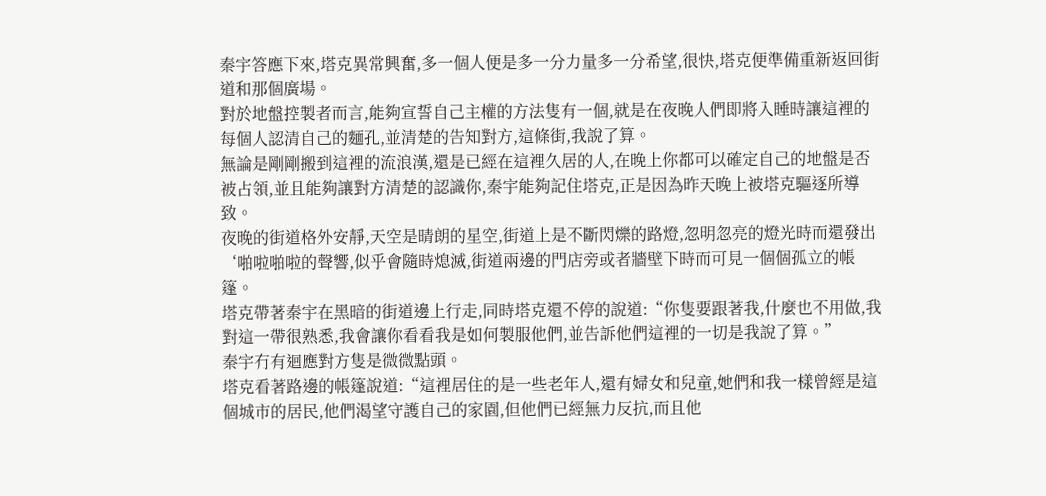秦宇答應下來,塔克異常興奮,多一個人便是多一分力量多一分希望,很快,塔克便準備重新返回街道和那個廣場。
對於地盤控製者而言,能夠宣誓自己主權的方法隻有一個,就是在夜晚人們即將入睡時讓這裡的每個人認清自己的麵孔,並清楚的告知對方,這條街,我說了算。
無論是剛剛搬到這裡的流浪漢,還是已經在這裡久居的人,在晚上你都可以確定自己的地盤是否被占領,並且能夠讓對方清楚的認識你,秦宇能夠記住塔克,正是因為昨天晚上被塔克驅逐所導致。
夜晚的街道格外安靜,天空是晴朗的星空,街道上是不斷閃爍的路燈,忽明忽亮的燈光時而還發出‘啪啦啪啦的聲響,似乎會隨時熄滅,街道兩邊的門店旁或者牆壁下時而可見一個個孤立的帳篷。
塔克帶著秦宇在黑暗的街道邊上行走,同時塔克還不停的說道:“你隻要跟著我,什麼也不用做,我對這一帶很熟悉,我會讓你看看我是如何製服他們,並告訴他們這裡的一切是我說了算。”
秦宇冇有迴應對方隻是微微點頭。
塔克看著路邊的帳篷說道:“這裡居住的是一些老年人,還有婦女和兒童,她們和我一樣曾經是這個城市的居民,他們渴望守護自己的家園,但他們已經無力反抗,而且他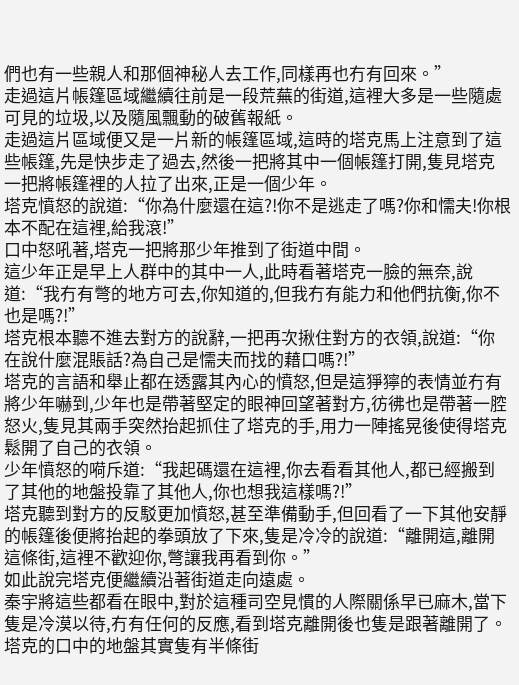們也有一些親人和那個神秘人去工作,同樣再也冇有回來。”
走過這片帳篷區域繼續往前是一段荒蕪的街道,這裡大多是一些隨處可見的垃圾,以及隨風飄動的破舊報紙。
走過這片區域便又是一片新的帳篷區域,這時的塔克馬上注意到了這些帳篷,先是快步走了過去,然後一把將其中一個帳篷打開,隻見塔克一把將帳篷裡的人拉了出來,正是一個少年。
塔克憤怒的說道:“你為什麼還在這?!你不是逃走了嗎?你和懦夫!你根本不配在這裡,給我滾!”
口中怒吼著,塔克一把將那少年推到了街道中間。
這少年正是早上人群中的其中一人,此時看著塔克一臉的無奈,說道:“我冇有彆的地方可去,你知道的,但我冇有能力和他們抗衡,你不也是嗎?!”
塔克根本聽不進去對方的說辭,一把再次揪住對方的衣領,說道:“你在說什麼混賬話?為自己是懦夫而找的藉口嗎?!”
塔克的言語和舉止都在透露其內心的憤怒,但是這猙獰的表情並冇有將少年嚇到,少年也是帶著堅定的眼神回望著對方,彷彿也是帶著一腔怒火,隻見其兩手突然抬起抓住了塔克的手,用力一陣搖晃後使得塔克鬆開了自己的衣領。
少年憤怒的嗬斥道:“我起碼還在這裡,你去看看其他人,都已經搬到了其他的地盤投靠了其他人,你也想我這樣嗎?!”
塔克聽到對方的反駁更加憤怒,甚至準備動手,但回看了一下其他安靜的帳篷後便將抬起的拳頭放了下來,隻是冷冷的說道:“離開這,離開這條街,這裡不歡迎你,彆讓我再看到你。”
如此說完塔克便繼續沿著街道走向遠處。
秦宇將這些都看在眼中,對於這種司空見慣的人際關係早已麻木,當下隻是冷漠以待,冇有任何的反應,看到塔克離開後也隻是跟著離開了。
塔克的口中的地盤其實隻有半條街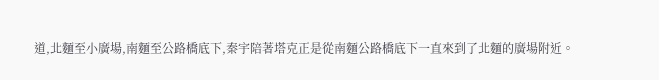道,北麵至小廣場,南麵至公路橋底下,秦宇陪著塔克正是從南麵公路橋底下一直來到了北麵的廣場附近。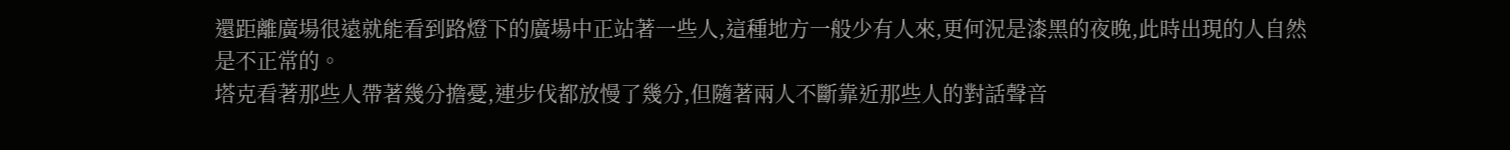還距離廣場很遠就能看到路燈下的廣場中正站著一些人,這種地方一般少有人來,更何況是漆黑的夜晚,此時出現的人自然是不正常的。
塔克看著那些人帶著幾分擔憂,連步伐都放慢了幾分,但隨著兩人不斷靠近那些人的對話聲音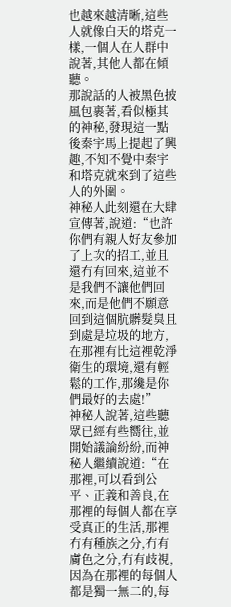也越來越清晰,這些人就像白天的塔克一樣,一個人在人群中說著,其他人都在傾聽。
那說話的人被黑色披風包裹著,看似極其的神秘,發現這一點後秦宇馬上提起了興趣,不知不覺中秦宇和塔克就來到了這些人的外圍。
神秘人此刻還在大肆宣傳著,說道:“也許你們有親人好友參加了上次的招工,並且還冇有回來,這並不是我們不讓他們回來,而是他們不願意回到這個肮髒髮臭且到處是垃圾的地方,在那裡有比這裡乾淨衛生的環境,還有輕鬆的工作,那纔是你們最好的去處!”
神秘人說著,這些聽眾已經有些嚮往,並開始議論紛紛,而神秘人繼續說道:“在那裡,可以看到公平、正義和善良,在那裡的每個人都在享受真正的生活,那裡冇有種族之分,冇有膚色之分,冇有歧視,因為在那裡的每個人都是獨一無二的,每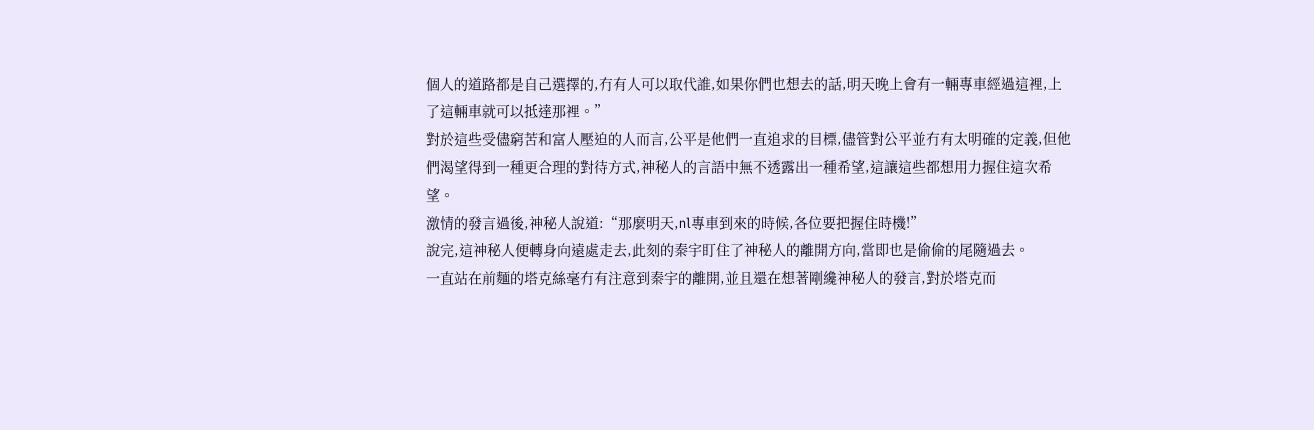個人的道路都是自己選擇的,冇有人可以取代誰,如果你們也想去的話,明天晚上會有一輛專車經過這裡,上了這輛車就可以抵達那裡。”
對於這些受儘窮苦和富人壓迫的人而言,公平是他們一直追求的目標,儘管對公平並冇有太明確的定義,但他們渴望得到一種更合理的對待方式,神秘人的言語中無不透露出一種希望,這讓這些都想用力握住這次希望。
激情的發言過後,神秘人說道:“那麼明天,nl專車到來的時候,各位要把握住時機!”
說完,這神秘人便轉身向遠處走去,此刻的秦宇盯住了神秘人的離開方向,當即也是偷偷的尾隨過去。
一直站在前麵的塔克絲毫冇有注意到秦宇的離開,並且還在想著剛纔神秘人的發言,對於塔克而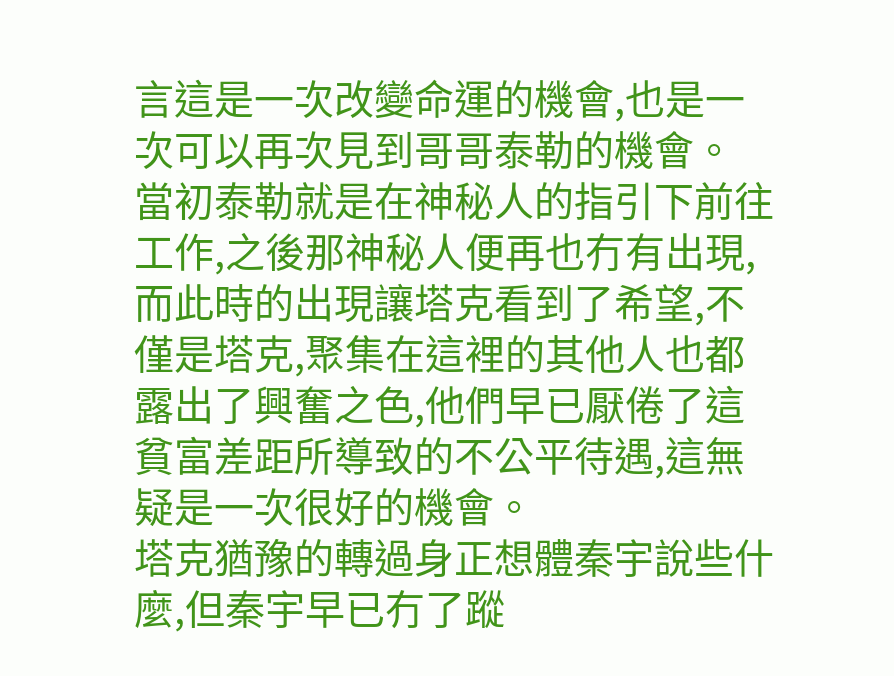言這是一次改變命運的機會,也是一次可以再次見到哥哥泰勒的機會。
當初泰勒就是在神秘人的指引下前往工作,之後那神秘人便再也冇有出現,而此時的出現讓塔克看到了希望,不僅是塔克,聚集在這裡的其他人也都露出了興奮之色,他們早已厭倦了這貧富差距所導致的不公平待遇,這無疑是一次很好的機會。
塔克猶豫的轉過身正想體秦宇說些什麼,但秦宇早已冇了蹤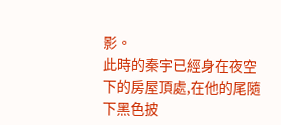影。
此時的秦宇已經身在夜空下的房屋頂處,在他的尾隨下黑色披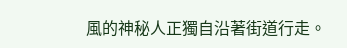風的神秘人正獨自沿著街道行走。